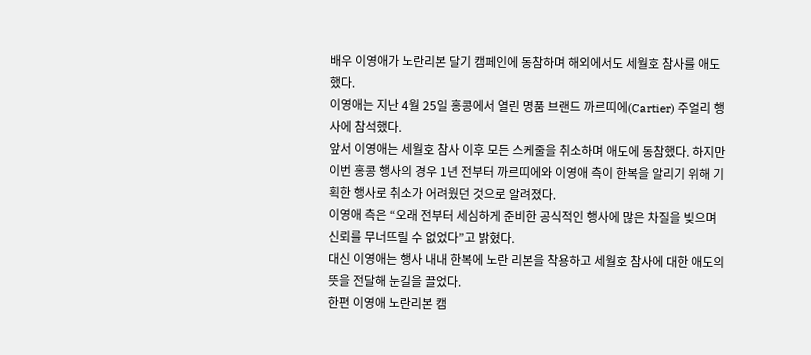배우 이영애가 노란리본 달기 캠페인에 동참하며 해외에서도 세월호 참사를 애도했다.
이영애는 지난 4월 25일 홍콩에서 열린 명품 브랜드 까르띠에(Cartier) 주얼리 행사에 참석했다.
앞서 이영애는 세월호 참사 이후 모든 스케줄을 취소하며 애도에 동참했다. 하지만 이번 홍콩 행사의 경우 1년 전부터 까르띠에와 이영애 측이 한복을 알리기 위해 기획한 행사로 취소가 어려웠던 것으로 알려졌다.
이영애 측은 “오래 전부터 세심하게 준비한 공식적인 행사에 많은 차질을 빚으며 신뢰를 무너뜨릴 수 없었다”고 밝혔다.
대신 이영애는 행사 내내 한복에 노란 리본을 착용하고 세월호 참사에 대한 애도의 뜻을 전달해 눈길을 끌었다.
한편 이영애 노란리본 캠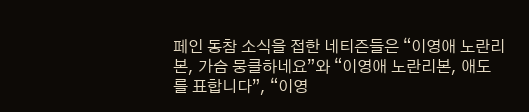페인 동참 소식을 접한 네티즌들은 “이영애 노란리본, 가슴 뭉클하네요”와 “이영애 노란리본, 애도를 표합니다”, “이영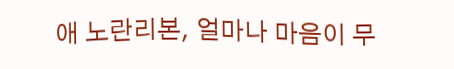애 노란리본, 얼마나 마음이 무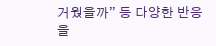거웠을까” 등 다양한 반응을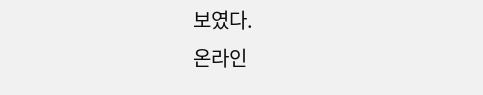보였다.
온라인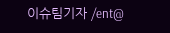이슈팀기자 /ent@